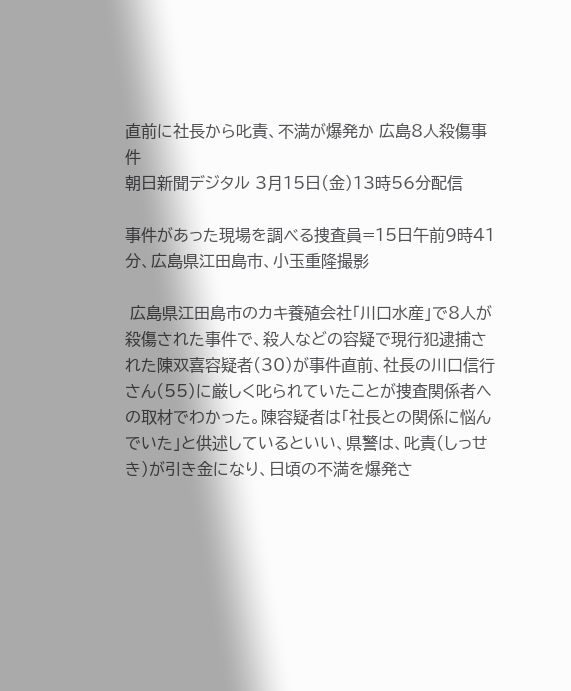直前に社長から叱責、不満が爆発か 広島8人殺傷事件
朝日新聞デジタル 3月15日(金)13時56分配信

事件があった現場を調べる捜査員=15日午前9時41分、広島県江田島市、小玉重隆撮影

 広島県江田島市のカキ養殖会社「川口水産」で8人が殺傷された事件で、殺人などの容疑で現行犯逮捕された陳双喜容疑者(30)が事件直前、社長の川口信行さん(55)に厳しく叱られていたことが捜査関係者への取材でわかった。陳容疑者は「社長との関係に悩んでいた」と供述しているといい、県警は、叱責(しっせき)が引き金になり、日頃の不満を爆発さ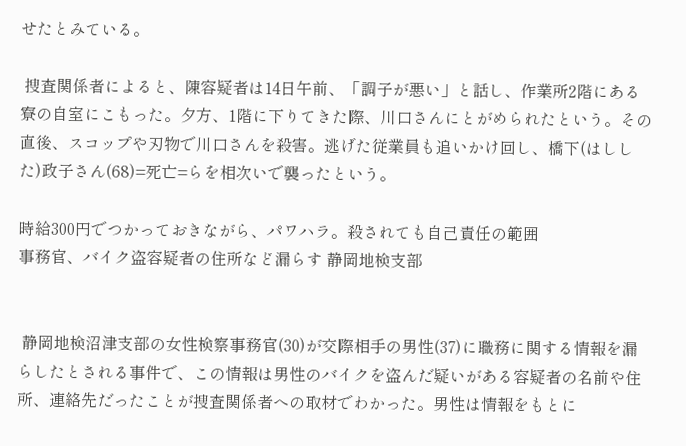せたとみている。

 捜査関係者によると、陳容疑者は14日午前、「調子が悪い」と話し、作業所2階にある寮の自室にこもった。夕方、1階に下りてきた際、川口さんにとがめられたという。その直後、スコップや刃物で川口さんを殺害。逃げた従業員も追いかけ回し、橋下(はしした)政子さん(68)=死亡=らを相次いで襲ったという。

時給300円でつかっておきながら、パワハラ。殺されても自己責任の範囲
事務官、バイク盗容疑者の住所など漏らす 静岡地検支部


 静岡地検沼津支部の女性検察事務官(30)が交際相手の男性(37)に職務に関する情報を漏らしたとされる事件で、この情報は男性のバイクを盗んだ疑いがある容疑者の名前や住所、連絡先だったことが捜査関係者への取材でわかった。男性は情報をもとに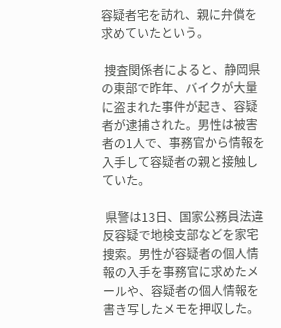容疑者宅を訪れ、親に弁償を求めていたという。

 捜査関係者によると、静岡県の東部で昨年、バイクが大量に盗まれた事件が起き、容疑者が逮捕された。男性は被害者の1人で、事務官から情報を入手して容疑者の親と接触していた。

 県警は13日、国家公務員法違反容疑で地検支部などを家宅捜索。男性が容疑者の個人情報の入手を事務官に求めたメールや、容疑者の個人情報を書き写したメモを押収した。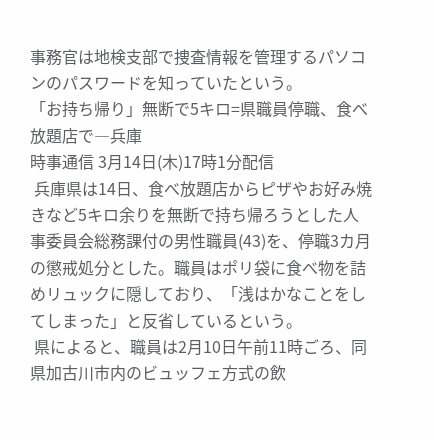事務官は地検支部で捜査情報を管理するパソコンのパスワードを知っていたという。
「お持ち帰り」無断で5キロ=県職員停職、食べ放題店で―兵庫
時事通信 3月14日(木)17時1分配信
 兵庫県は14日、食べ放題店からピザやお好み焼きなど5キロ余りを無断で持ち帰ろうとした人事委員会総務課付の男性職員(43)を、停職3カ月の懲戒処分とした。職員はポリ袋に食べ物を詰めリュックに隠しており、「浅はかなことをしてしまった」と反省しているという。
 県によると、職員は2月10日午前11時ごろ、同県加古川市内のビュッフェ方式の飲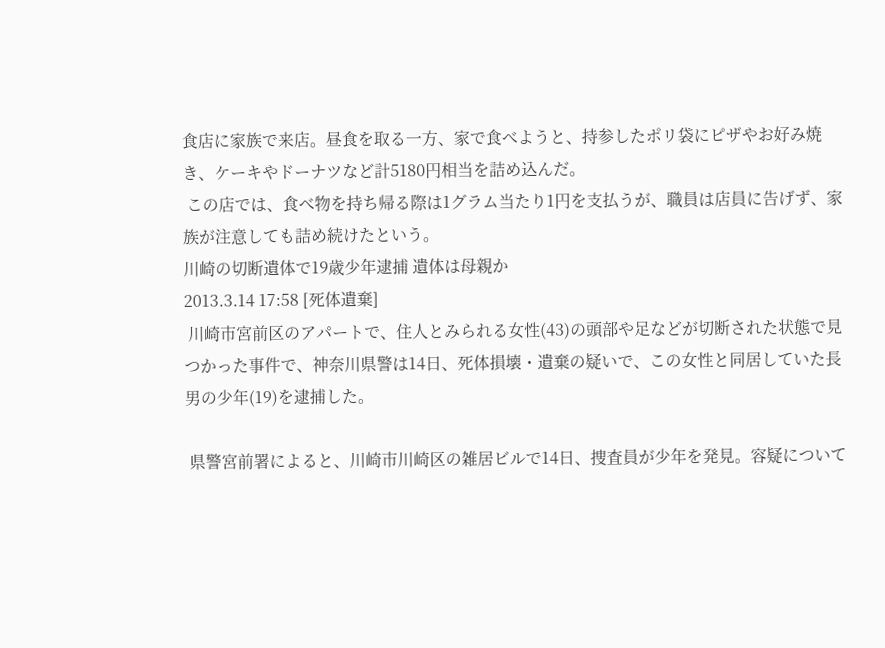食店に家族で来店。昼食を取る一方、家で食べようと、持参したポリ袋にピザやお好み焼き、ケーキやドーナツなど計5180円相当を詰め込んだ。
 この店では、食べ物を持ち帰る際は1グラム当たり1円を支払うが、職員は店員に告げず、家族が注意しても詰め続けたという。
川崎の切断遺体で19歳少年逮捕 遺体は母親か
2013.3.14 17:58 [死体遺棄]
 川崎市宮前区のアパートで、住人とみられる女性(43)の頭部や足などが切断された状態で見つかった事件で、神奈川県警は14日、死体損壊・遺棄の疑いで、この女性と同居していた長男の少年(19)を逮捕した。

 県警宮前署によると、川崎市川崎区の雑居ビルで14日、捜査員が少年を発見。容疑について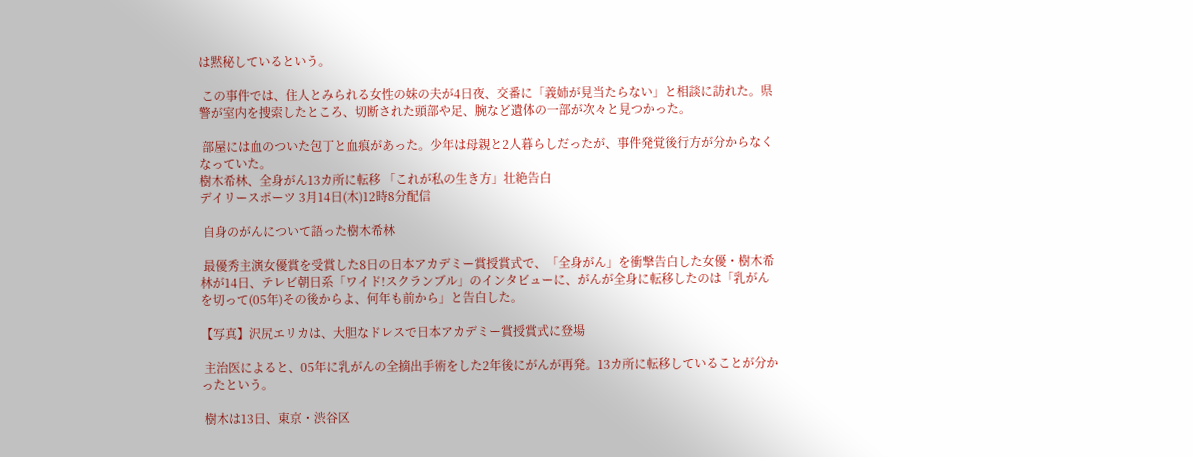は黙秘しているという。

 この事件では、住人とみられる女性の妹の夫が4日夜、交番に「義姉が見当たらない」と相談に訪れた。県警が室内を捜索したところ、切断された頭部や足、腕など遺体の一部が次々と見つかった。

 部屋には血のついた包丁と血痕があった。少年は母親と2人暮らしだったが、事件発覚後行方が分からなくなっていた。
樹木希林、全身がん13カ所に転移 「これが私の生き方」壮絶告白
デイリースポーツ 3月14日(木)12時8分配信

 自身のがんについて語った樹木希林

 最優秀主演女優賞を受賞した8日の日本アカデミー賞授賞式で、「全身がん」を衝撃告白した女優・樹木希林が14日、テレビ朝日系「ワイド!スクランブル」のインタビューに、がんが全身に転移したのは「乳がんを切って(05年)その後からよ、何年も前から」と告白した。

【写真】沢尻エリカは、大胆なドレスで日本アカデミー賞授賞式に登場

 主治医によると、05年に乳がんの全摘出手術をした2年後にがんが再発。13カ所に転移していることが分かったという。

 樹木は13日、東京・渋谷区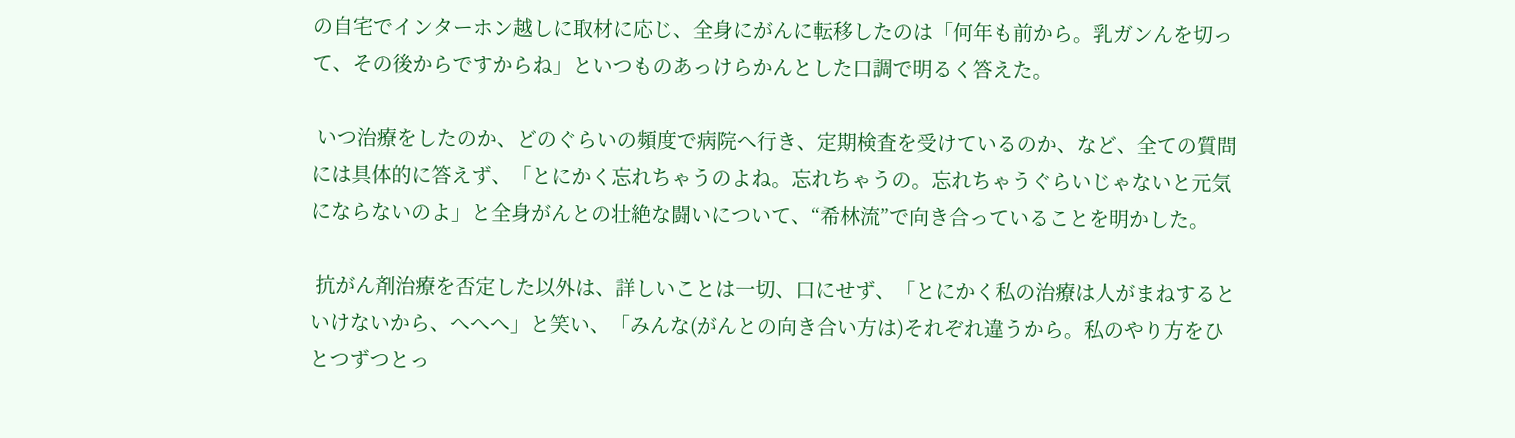の自宅でインターホン越しに取材に応じ、全身にがんに転移したのは「何年も前から。乳ガンんを切って、その後からですからね」といつものあっけらかんとした口調で明るく答えた。

 いつ治療をしたのか、どのぐらいの頻度で病院へ行き、定期検査を受けているのか、など、全ての質問には具体的に答えず、「とにかく忘れちゃうのよね。忘れちゃうの。忘れちゃうぐらいじゃないと元気にならないのよ」と全身がんとの壮絶な闘いについて、“希林流”で向き合っていることを明かした。

 抗がん剤治療を否定した以外は、詳しいことは一切、口にせず、「とにかく私の治療は人がまねするといけないから、へへへ」と笑い、「みんな(がんとの向き合い方は)それぞれ違うから。私のやり方をひとつずつとっ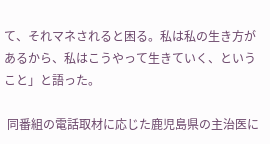て、それマネされると困る。私は私の生き方があるから、私はこうやって生きていく、ということ」と語った。

 同番組の電話取材に応じた鹿児島県の主治医に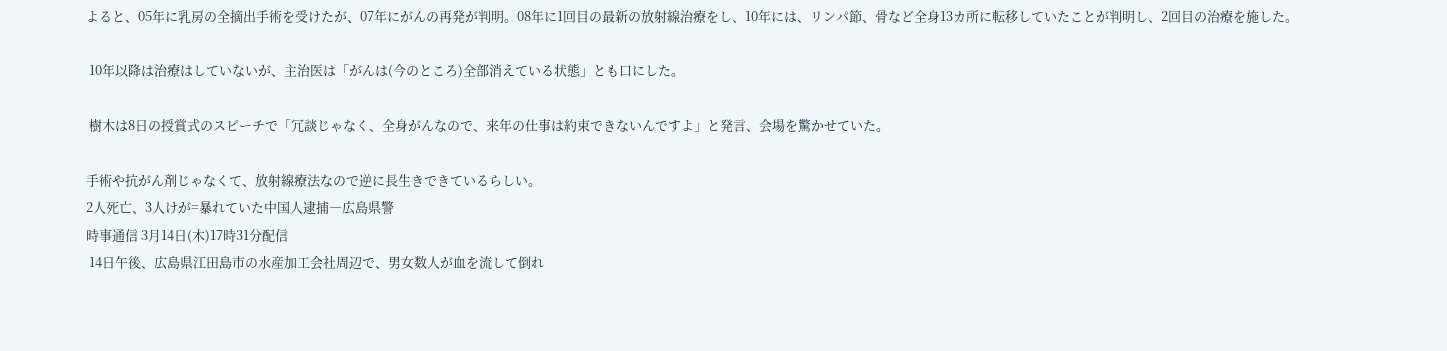よると、05年に乳房の全摘出手術を受けたが、07年にがんの再発が判明。08年に1回目の最新の放射線治療をし、10年には、リンパ節、骨など全身13カ所に転移していたことが判明し、2回目の治療を施した。

 10年以降は治療はしていないが、主治医は「がんは(今のところ)全部消えている状態」とも口にした。

 樹木は8日の授賞式のスピーチで「冗談じゃなく、全身がんなので、来年の仕事は約束できないんですよ」と発言、会場を驚かせていた。

手術や抗がん剤じゃなくて、放射線療法なので逆に長生きできているらしい。
2人死亡、3人けが=暴れていた中国人逮捕―広島県警
時事通信 3月14日(木)17時31分配信
 14日午後、広島県江田島市の水産加工会社周辺で、男女数人が血を流して倒れ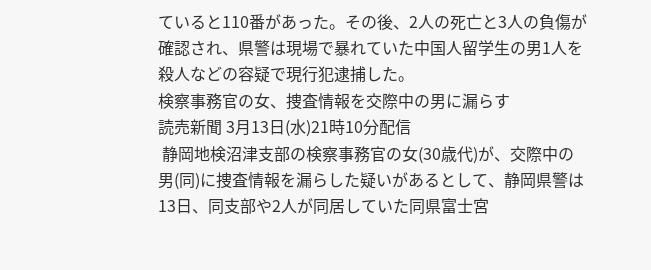ていると110番があった。その後、2人の死亡と3人の負傷が確認され、県警は現場で暴れていた中国人留学生の男1人を殺人などの容疑で現行犯逮捕した。
検察事務官の女、捜査情報を交際中の男に漏らす
読売新聞 3月13日(水)21時10分配信
 静岡地検沼津支部の検察事務官の女(30歳代)が、交際中の男(同)に捜査情報を漏らした疑いがあるとして、静岡県警は13日、同支部や2人が同居していた同県富士宮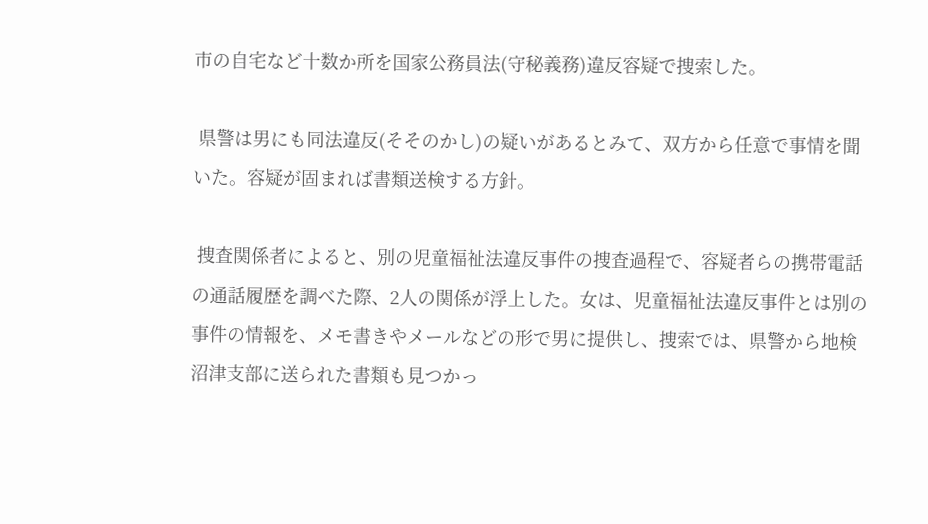市の自宅など十数か所を国家公務員法(守秘義務)違反容疑で捜索した。

 県警は男にも同法違反(そそのかし)の疑いがあるとみて、双方から任意で事情を聞いた。容疑が固まれば書類送検する方針。

 捜査関係者によると、別の児童福祉法違反事件の捜査過程で、容疑者らの携帯電話の通話履歴を調べた際、2人の関係が浮上した。女は、児童福祉法違反事件とは別の事件の情報を、メモ書きやメールなどの形で男に提供し、捜索では、県警から地検沼津支部に送られた書類も見つかっ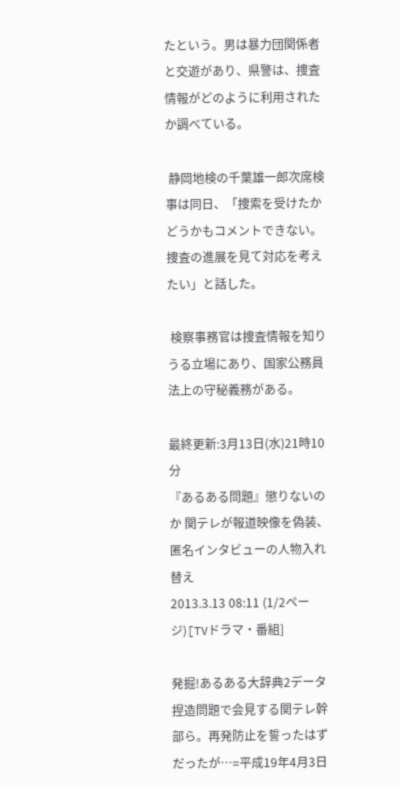たという。男は暴力団関係者と交遊があり、県警は、捜査情報がどのように利用されたか調べている。

 静岡地検の千葉雄一郎次席検事は同日、「捜索を受けたかどうかもコメントできない。捜査の進展を見て対応を考えたい」と話した。

 検察事務官は捜査情報を知りうる立場にあり、国家公務員法上の守秘義務がある。

最終更新:3月13日(水)21時10分
『あるある問題』懲りないのか 関テレが報道映像を偽装、匿名インタビューの人物入れ替え
2013.3.13 08:11 (1/2ページ)[TVドラマ・番組]

発掘!あるある大辞典2データ捏造問題で会見する関テレ幹部ら。再発防止を誓ったはずだったが…=平成19年4月3日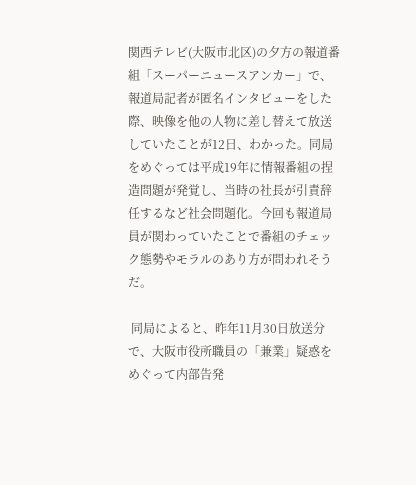関西テレビ(大阪市北区)の夕方の報道番組「スーパーニュースアンカー」で、報道局記者が匿名インタビューをした際、映像を他の人物に差し替えて放送していたことが12日、わかった。同局をめぐっては平成19年に情報番組の捏造問題が発覚し、当時の社長が引責辞任するなど社会問題化。今回も報道局員が関わっていたことで番組のチェック態勢やモラルのあり方が問われそうだ。

 同局によると、昨年11月30日放送分で、大阪市役所職員の「兼業」疑惑をめぐって内部告発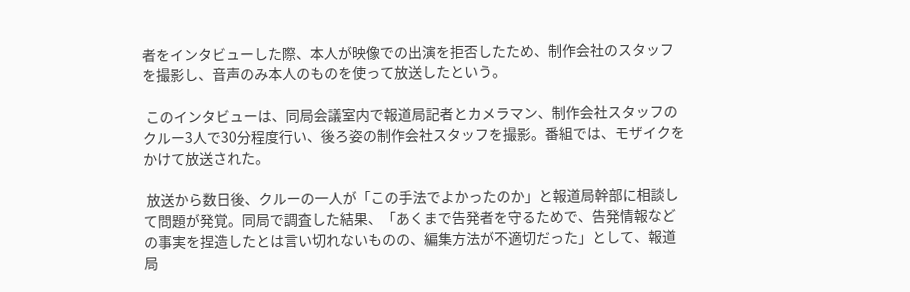者をインタビューした際、本人が映像での出演を拒否したため、制作会社のスタッフを撮影し、音声のみ本人のものを使って放送したという。

 このインタビューは、同局会議室内で報道局記者とカメラマン、制作会社スタッフのクルー3人で30分程度行い、後ろ姿の制作会社スタッフを撮影。番組では、モザイクをかけて放送された。

 放送から数日後、クルーの一人が「この手法でよかったのか」と報道局幹部に相談して問題が発覚。同局で調査した結果、「あくまで告発者を守るためで、告発情報などの事実を捏造したとは言い切れないものの、編集方法が不適切だった」として、報道局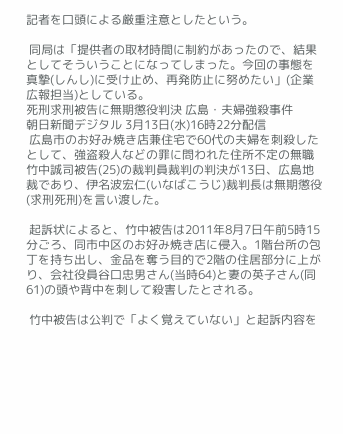記者を口頭による厳重注意としたという。

 同局は「提供者の取材時間に制約があったので、結果としてそういうことになってしまった。今回の事態を真摯(しんし)に受け止め、再発防止に努めたい」(企業広報担当)としている。
死刑求刑被告に無期懲役判決 広島・夫婦強殺事件
朝日新聞デジタル 3月13日(水)16時22分配信
 広島市のお好み焼き店兼住宅で60代の夫婦を刺殺したとして、強盗殺人などの罪に問われた住所不定の無職竹中誠司被告(25)の裁判員裁判の判決が13日、広島地裁であり、伊名波宏仁(いなばこうじ)裁判長は無期懲役(求刑死刑)を言い渡した。

 起訴状によると、竹中被告は2011年8月7日午前5時15分ごろ、同市中区のお好み焼き店に侵入。1階台所の包丁を持ち出し、金品を奪う目的で2階の住居部分に上がり、会社役員谷口忠男さん(当時64)と妻の英子さん(同61)の頭や背中を刺して殺害したとされる。

 竹中被告は公判で「よく覚えていない」と起訴内容を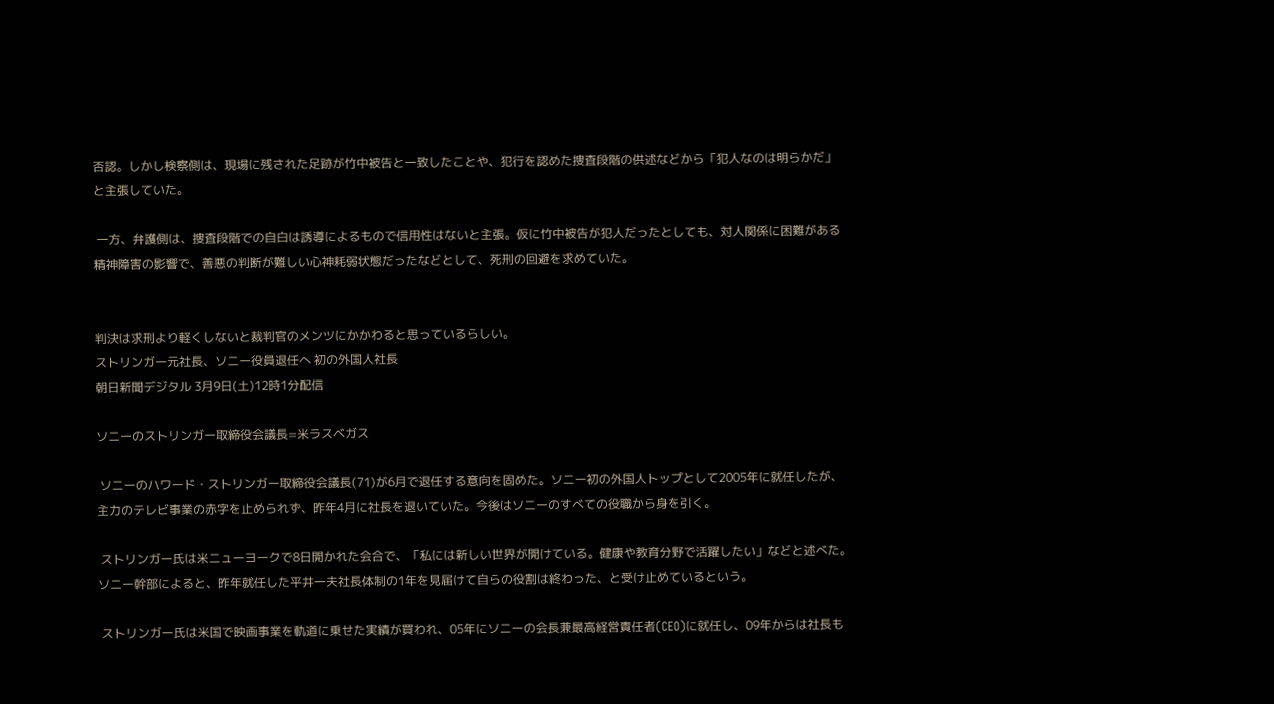否認。しかし検察側は、現場に残された足跡が竹中被告と一致したことや、犯行を認めた捜査段階の供述などから「犯人なのは明らかだ」と主張していた。

 一方、弁護側は、捜査段階での自白は誘導によるもので信用性はないと主張。仮に竹中被告が犯人だったとしても、対人関係に困難がある精神障害の影響で、善悪の判断が難しい心神耗弱状態だったなどとして、死刑の回避を求めていた。


判決は求刑より軽くしないと裁判官のメンツにかかわると思っているらしい。
ストリンガー元社長、ソニー役員退任へ 初の外国人社長
朝日新聞デジタル 3月9日(土)12時1分配信

ソニーのストリンガー取締役会議長=米ラスベガス

 ソニーのハワード・ストリンガー取締役会議長(71)が6月で退任する意向を固めた。ソニー初の外国人トップとして2005年に就任したが、主力のテレビ事業の赤字を止められず、昨年4月に社長を退いていた。今後はソニーのすべての役職から身を引く。

 ストリンガー氏は米ニューヨークで8日開かれた会合で、「私には新しい世界が開けている。健康や教育分野で活躍したい」などと述べた。ソニー幹部によると、昨年就任した平井一夫社長体制の1年を見届けて自らの役割は終わった、と受け止めているという。

 ストリンガー氏は米国で映画事業を軌道に乗せた実績が買われ、05年にソニーの会長兼最高経営責任者(CEO)に就任し、09年からは社長も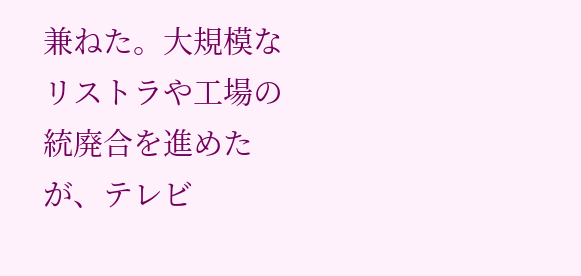兼ねた。大規模なリストラや工場の統廃合を進めたが、テレビ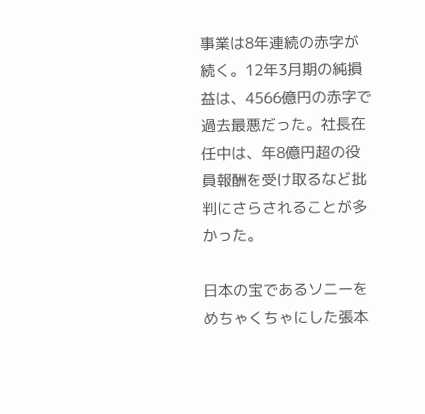事業は8年連続の赤字が続く。12年3月期の純損益は、4566億円の赤字で過去最悪だった。社長在任中は、年8億円超の役員報酬を受け取るなど批判にさらされることが多かった。

日本の宝であるソニーをめちゃくちゃにした張本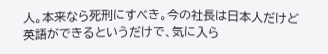人。本来なら死刑にすべき。今の社長は日本人だけど英語ができるというだけで、気に入ら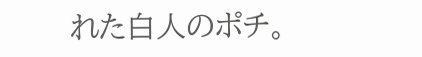れた白人のポチ。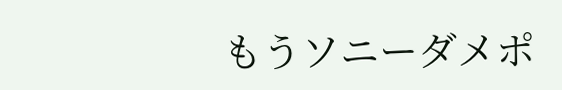もうソニーダメポ